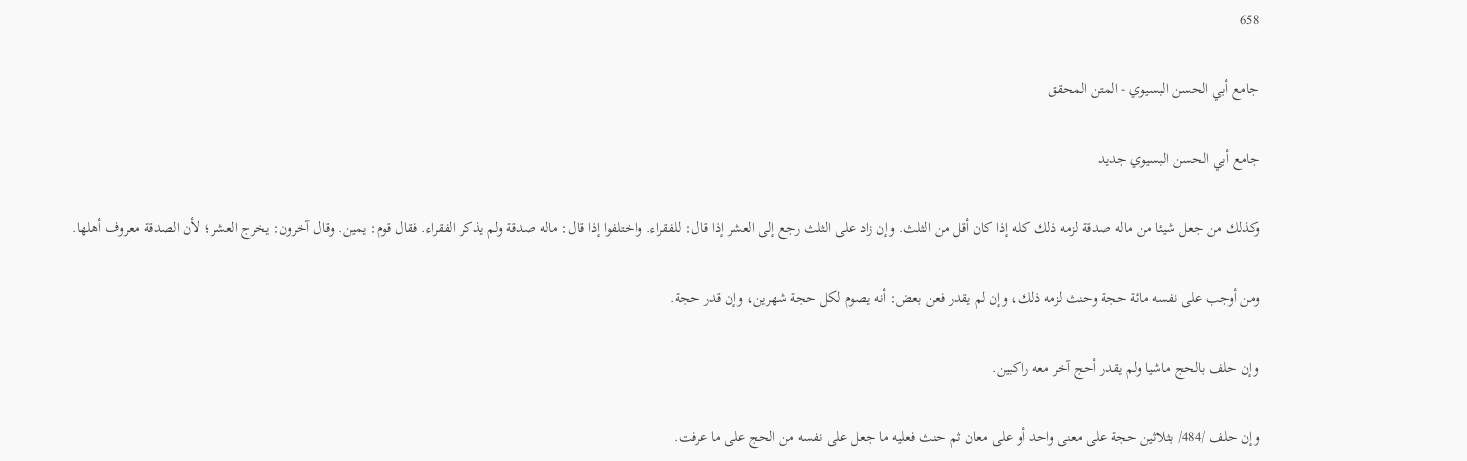658

جامع أبي الحسن البسيوي - المتن المحقق

جامع أبي الحسن البسيوي جديد

وكذلك من جعل شيئا من ماله صدقة لزمه ذلك كله إذا كان أقل من الثلث. وإن زاد على الثلث رجع إلى العشر إذا قال: للفقراء. واختلفوا إذا قال: ماله صدقة ولم يذكر الفقراء. فقال قوم: يمين. وقال آخرون: يخرج العشر؛ لأن الصدقة معروف أهلها.

ومن أوجب على نفسه مائة حجة وحنث لزمه ذلك، وإن لم يقدر فعن بعض: أنه يصوم لكل حجة شهرين، وإن قدر حجة.

وإن حلف بالحج ماشيا ولم يقدر أحج آخر معه راكبين.

وإن حلف /484/ بثلاثين حجة على معنى واحد أو على معان ثم حنث فعليه ما جعل على نفسه من الحج على ما عرفت.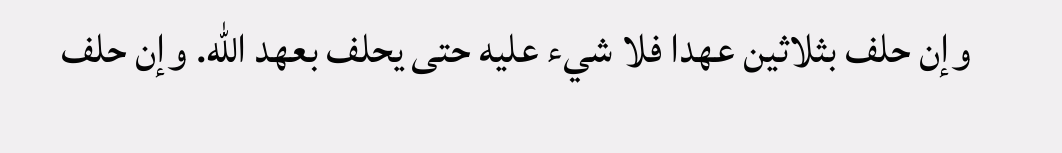وإن حلف بثلاثين عهدا فلا شيء عليه حتى يحلف بعهد الله. وإن حلف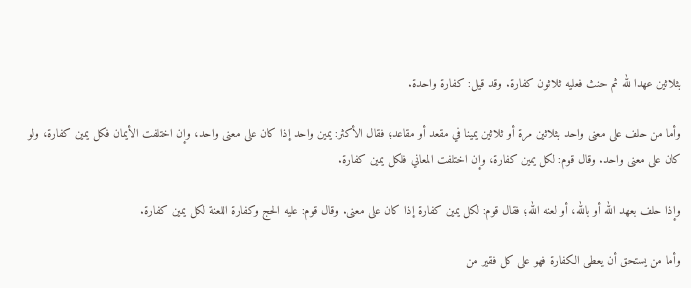بثلاثين عهدا لله ثم حنث فعليه ثلاثون كفارة. وقد قيل: كفارة واحدة.

وأما من حلف على معنى واحد بثلاثين مرة أو ثلاثين يمينا في مقعد أو مقاعد؛ فقال الأكثر: يمين واحد إذا كان على معنى واحد، وإن اختلفت الأيمان فكل يمين كفارة، ولو كان على معنى واحد. وقال قوم: لكل يمين كفارة، وإن اختلفت المعاني فلكل يمين كفارة.

وإذا حلف بعهد الله أو بالله، أو لعنه الله؛ فقال قوم: لكل يمين كفارة إذا كان على معنى. وقال قوم: عليه الحج وكفارة اللعنة لكل يمين كفارة.

وأما من يستحق أن يعطى الكفارة فهو على كل فقير من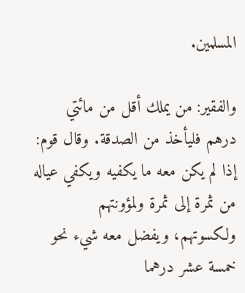المسلمين.

والفقير: من يملك أقل من مائتي درهم فليأخذ من الصدقة. وقال قوم: إذا لم يكن معه ما يكفيه ويكفي عياله من ثمرة إلى ثمرة ولمؤونتهم ولكسوتهم، ويفضل معه شيء نحو خمسة عشر درهما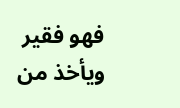فهو فقير ويأخذ من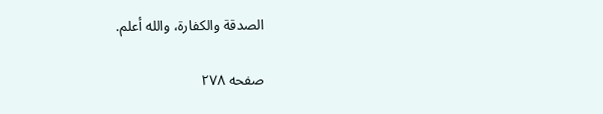الصدقة والكفارة، والله أعلم.

صفحه ۲۷۸